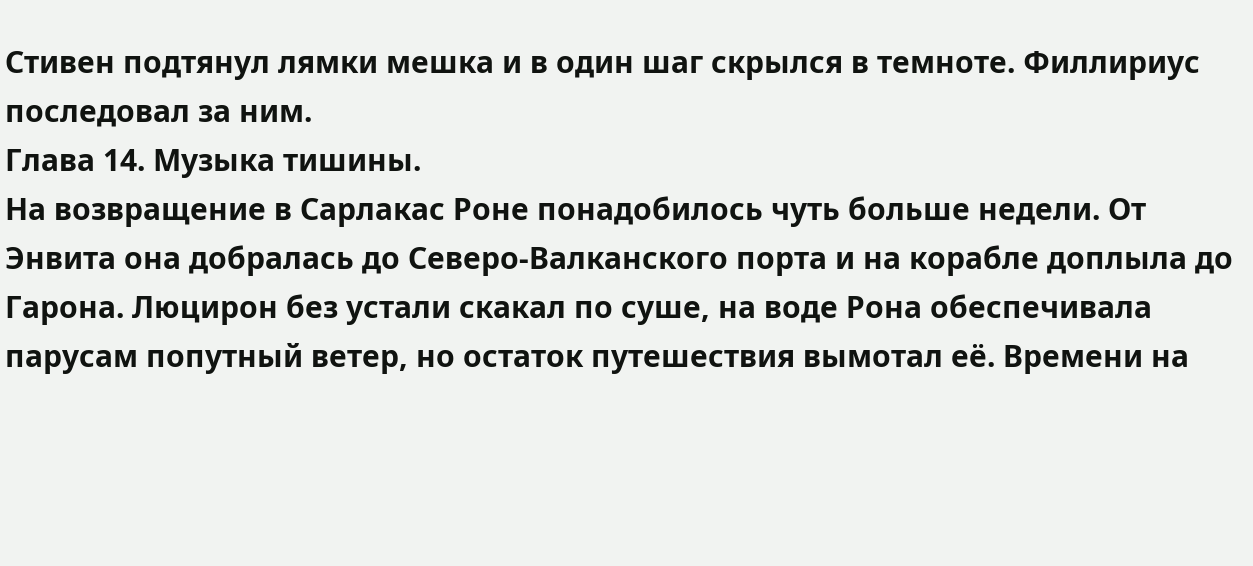Стивен подтянул лямки мешка и в один шаг скрылся в темноте. Филлириус последовал за ним.
Глава 14. Музыка тишины.
На возвращение в Сарлакас Роне понадобилось чуть больше недели. От Энвита она добралась до Северо-Валканского порта и на корабле доплыла до Гарона. Люцирон без устали скакал по суше, на воде Рона обеспечивала парусам попутный ветер, но остаток путешествия вымотал её. Времени на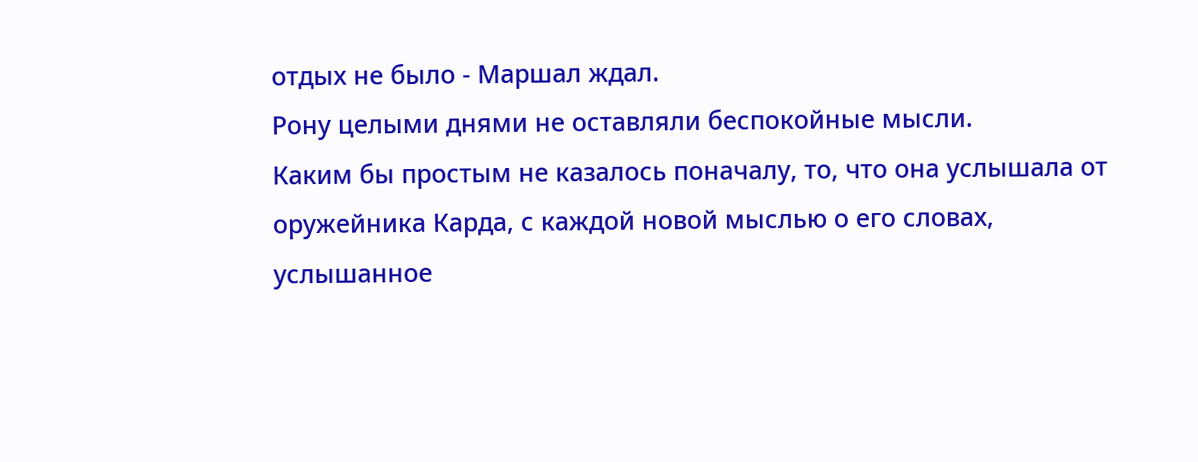отдых не было - Маршал ждал.
Рону целыми днями не оставляли беспокойные мысли.
Каким бы простым не казалось поначалу, то, что она услышала от оружейника Карда, с каждой новой мыслью о его словах, услышанное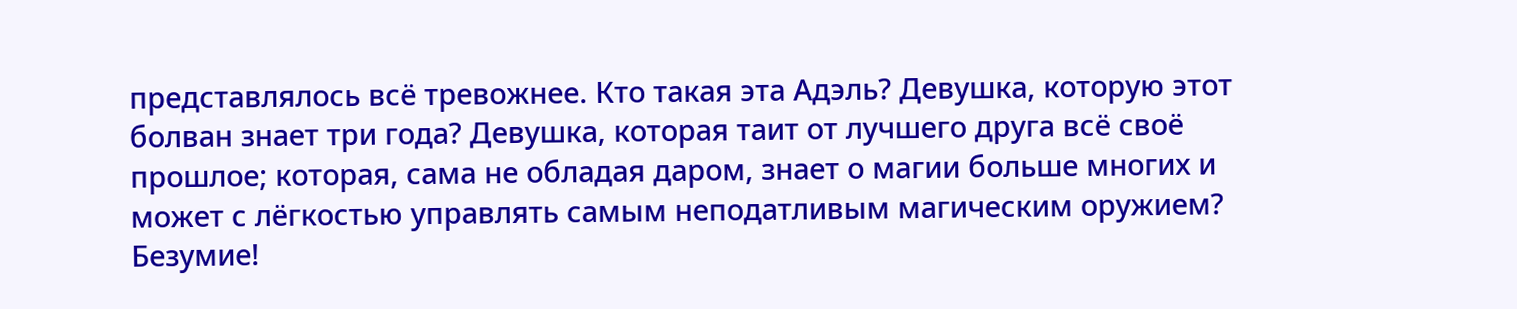представлялось всё тревожнее. Кто такая эта Адэль? Девушка, которую этот болван знает три года? Девушка, которая таит от лучшего друга всё своё прошлое; которая, сама не обладая даром, знает о магии больше многих и может с лёгкостью управлять самым неподатливым магическим оружием? Безумие!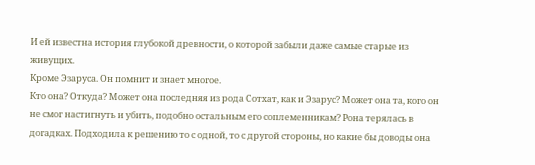И ей известна история глубокой древности, о которой забыли даже самые старые из живущих.
Кроме Эзаруса. Он помнит и знает многое.
Кто она? Откуда? Может она последняя из рода Сотхат, как и Эзарус? Может она та, кого он не смог настигнуть и убить, подобно остальным его соплеменникам? Рона терялась в догадках. Подходила к решению то с одной, то с другой стороны, но какие бы доводы она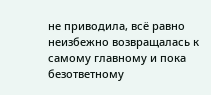не приводила, всё равно неизбежно возвращалась к самому главному и пока безответному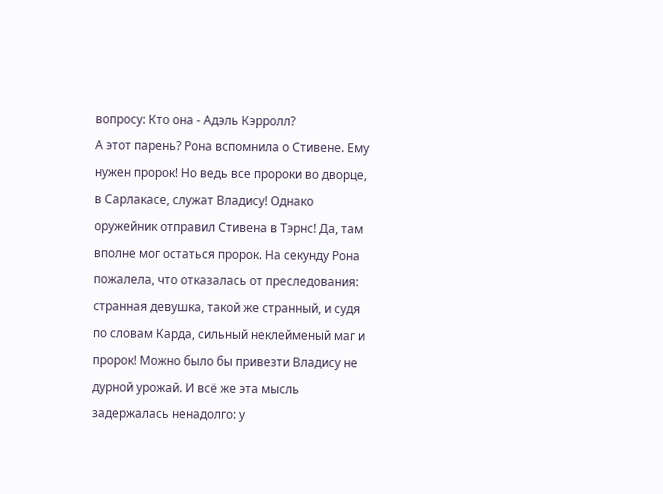вопросу: Кто она - Адэль Кэрролл?
А этот парень? Рона вспомнила о Стивене. Ему нужен пророк! Но ведь все пророки во дворце, в Сарлакасе, служат Владису! Однако оружейник отправил Стивена в Тэрнс! Да, там вполне мог остаться пророк. На секунду Рона пожалела, что отказалась от преследования: странная девушка, такой же странный, и судя по словам Карда, сильный неклейменый маг и пророк! Можно было бы привезти Владису не дурной урожай. И всё же эта мысль задержалась ненадолго: у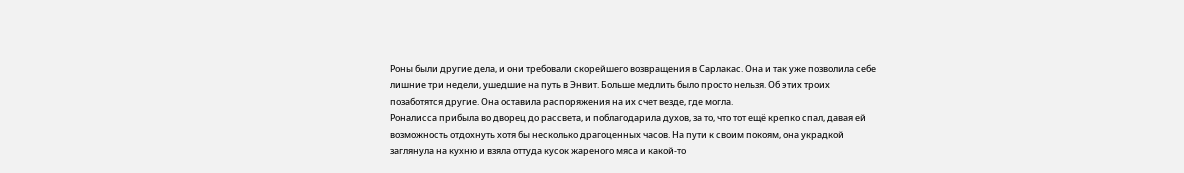Роны были другие дела, и они требовали скорейшего возвращения в Сарлакас. Она и так уже позволила себе лишние три недели, ушедшие на путь в Энвит. Больше медлить было просто нельзя. Об этих троих позаботятся другие. Она оставила распоряжения на их счет везде, где могла.
Роналисса прибыла во дворец до рассвета, и поблагодарила духов, за то, что тот ещё крепко спал, давая ей возможность отдохнуть хотя бы несколько драгоценных часов. На пути к своим покоям, она украдкой заглянула на кухню и взяла оттуда кусок жареного мяса и какой-то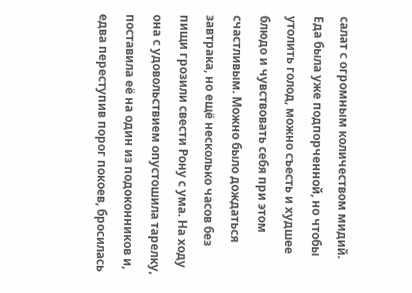салат с огромным количеством мидий. Еда была уже подпорченной, но чтобы утолить голод, можно съесть и худшее блюдо и чувствовать себя при этом счастливым. Можно было дождаться завтрака, но ещё несколько часов без пищи грозили свести Рону с ума. На ходу она с удовольствием опустошила тарелку, поставила её на один из подоконников и, едва переступив порог покоев, бросилась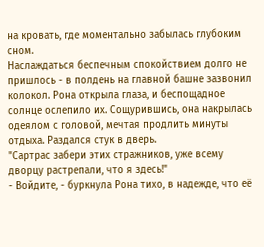на кровать, где моментально забылась глубоким сном.
Наслаждаться беспечным спокойствием долго не пришлось - в полдень на главной башне зазвонил колокол. Рона открыла глаза, и беспощадное солнце ослепило их. Сощурившись, она накрылась одеялом с головой, мечтая продлить минуты отдыха. Раздался стук в дверь.
"Сартрас забери этих стражников, уже всему дворцу растрепали, что я здесь!"
- Войдите, - буркнула Рона тихо, в надежде, что её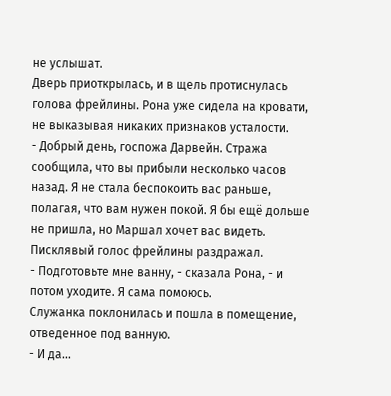не услышат.
Дверь приоткрылась, и в щель протиснулась голова фрейлины. Рона уже сидела на кровати, не выказывая никаких признаков усталости.
- Добрый день, госпожа Дарвейн. Стража сообщила, что вы прибыли несколько часов назад. Я не стала беспокоить вас раньше, полагая, что вам нужен покой. Я бы ещё дольше не пришла, но Маршал хочет вас видеть.
Писклявый голос фрейлины раздражал.
- Подготовьте мне ванну, - сказала Рона, - и потом уходите. Я сама помоюсь.
Служанка поклонилась и пошла в помещение, отведенное под ванную.
- И да...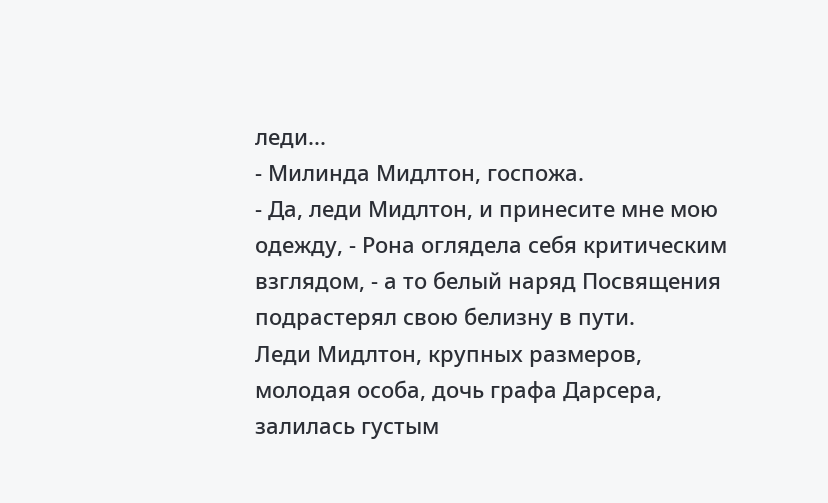леди...
- Милинда Мидлтон, госпожа.
- Да, леди Мидлтон, и принесите мне мою одежду, - Рона оглядела себя критическим взглядом, - а то белый наряд Посвящения подрастерял свою белизну в пути.
Леди Мидлтон, крупных размеров, молодая особа, дочь графа Дарсера, залилась густым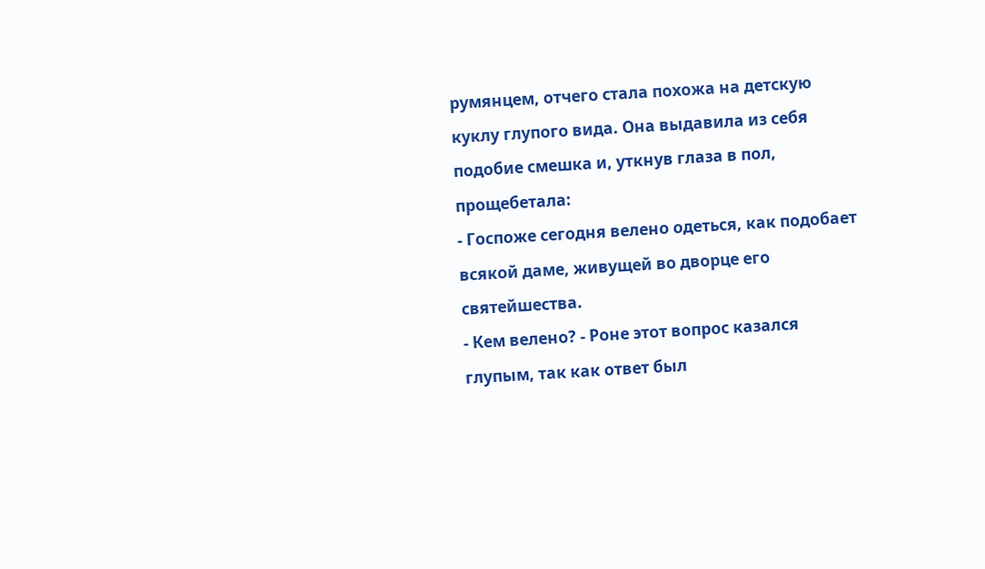румянцем, отчего стала похожа на детскую куклу глупого вида. Она выдавила из себя подобие смешка и, уткнув глаза в пол, прощебетала:
- Госпоже сегодня велено одеться, как подобает всякой даме, живущей во дворце его святейшества.
- Кем велено? - Роне этот вопрос казался глупым, так как ответ был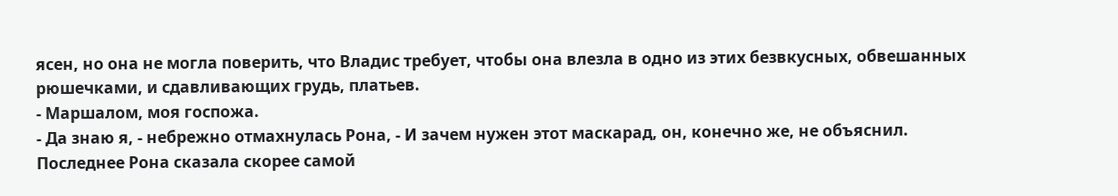ясен, но она не могла поверить, что Владис требует, чтобы она влезла в одно из этих безвкусных, обвешанных рюшечками, и сдавливающих грудь, платьев.
- Маршалом, моя госпожа.
- Да знаю я, - небрежно отмахнулась Рона, - И зачем нужен этот маскарад, он, конечно же, не объяснил.
Последнее Рона сказала скорее самой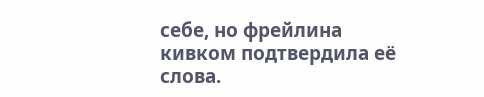себе, но фрейлина кивком подтвердила её слова.